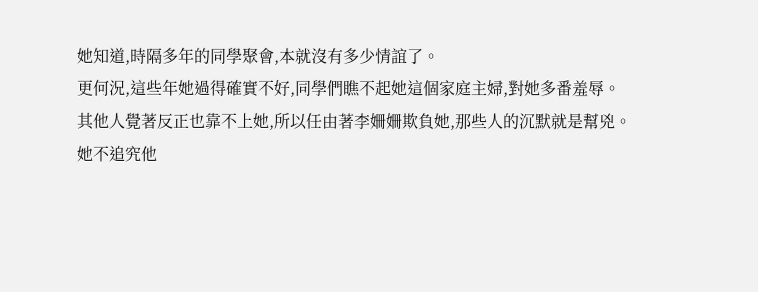她知道,時隔多年的同學聚會,本就沒有多少情誼了。
更何況,這些年她過得確實不好,同學們瞧不起她這個家庭主婦,對她多番羞辱。
其他人覺著反正也靠不上她,所以任由著李姍姍欺負她,那些人的沉默就是幫兇。
她不追究他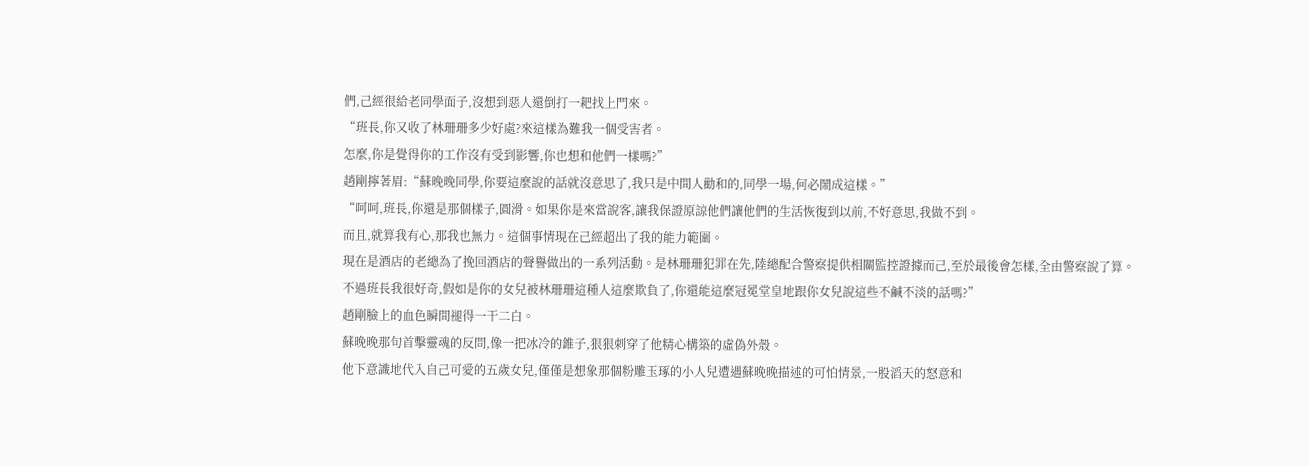們,己經很給老同學面子,沒想到惡人還倒打一耙找上門來。
“班長,你又收了林珊珊多少好處?來這樣為難我一個受害者。
怎麼,你是覺得你的工作沒有受到影響,你也想和他們一樣嗎?”
趙剛擰著眉:“蘇晚晚同學,你要這麼說的話就沒意思了,我只是中間人勸和的,同學一場,何必鬧成這樣。”
“呵呵,班長,你還是那個樣子,圓滑。如果你是來當說客,讓我保證原諒他們讓他們的生活恢復到以前,不好意思,我做不到。
而且,就算我有心,那我也無力。這個事情現在己經超出了我的能力範圍。
現在是酒店的老總為了挽回酒店的聲譽做出的一系列活動。是林珊珊犯罪在先,陸總配合警察提供相關監控證據而己,至於最後會怎樣,全由警察說了算。
不過班長我很好奇,假如是你的女兒被林珊珊這種人這麼欺負了,你還能這麼冠冕堂皇地跟你女兒說這些不鹹不淡的話嗎?”
趙剛臉上的血色瞬間褪得一干二白。
蘇晚晚那句首擊靈魂的反問,像一把冰冷的錐子,狠狠刺穿了他精心構築的虛偽外殼。
他下意識地代入自己可愛的五歲女兒,僅僅是想象那個粉雕玉琢的小人兒遭遇蘇晚晚描述的可怕情景,一股滔天的怒意和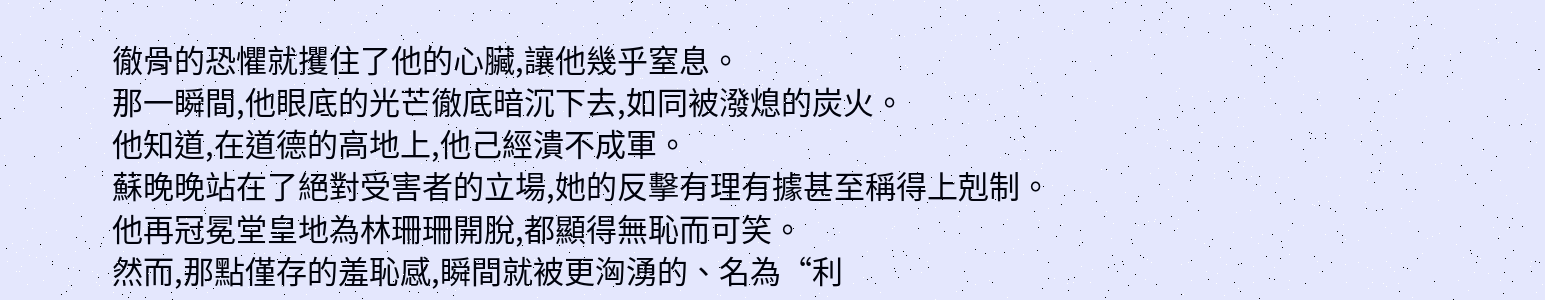徹骨的恐懼就攫住了他的心臟,讓他幾乎窒息。
那一瞬間,他眼底的光芒徹底暗沉下去,如同被潑熄的炭火。
他知道,在道德的高地上,他己經潰不成軍。
蘇晚晚站在了絕對受害者的立場,她的反擊有理有據甚至稱得上剋制。
他再冠冕堂皇地為林珊珊開脫,都顯得無恥而可笑。
然而,那點僅存的羞恥感,瞬間就被更洶湧的、名為“利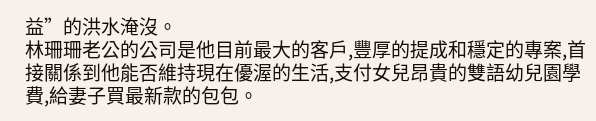益”的洪水淹沒。
林珊珊老公的公司是他目前最大的客戶,豐厚的提成和穩定的專案,首接關係到他能否維持現在優渥的生活,支付女兒昂貴的雙語幼兒園學費,給妻子買最新款的包包。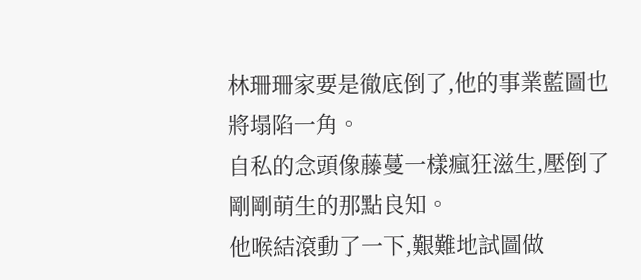林珊珊家要是徹底倒了,他的事業藍圖也將塌陷一角。
自私的念頭像藤蔓一樣瘋狂滋生,壓倒了剛剛萌生的那點良知。
他喉結滾動了一下,艱難地試圖做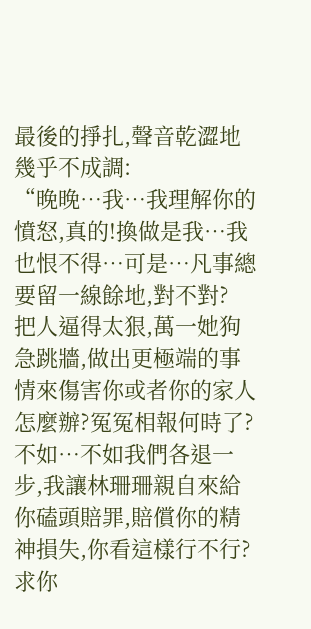最後的掙扎,聲音乾澀地幾乎不成調:
“晚晚…我…我理解你的憤怒,真的!換做是我…我也恨不得…可是…凡事總要留一線餘地,對不對?
把人逼得太狠,萬一她狗急跳牆,做出更極端的事情來傷害你或者你的家人怎麼辦?冤冤相報何時了?
不如…不如我們各退一步,我讓林珊珊親自來給你磕頭賠罪,賠償你的精神損失,你看這樣行不行?求你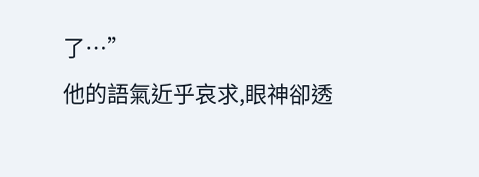了…”
他的語氣近乎哀求,眼神卻透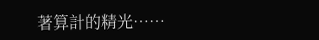著算計的精光……